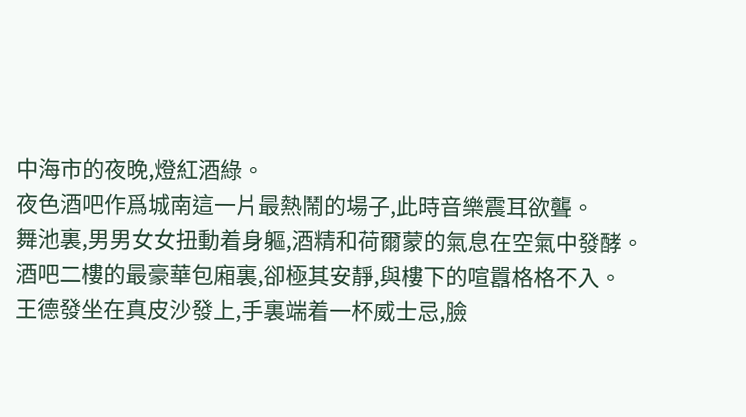中海市的夜晚,燈紅酒綠。
夜色酒吧作爲城南這一片最熱鬧的場子,此時音樂震耳欲聾。
舞池裏,男男女女扭動着身軀,酒精和荷爾蒙的氣息在空氣中發酵。
酒吧二樓的最豪華包廂裏,卻極其安靜,與樓下的喧囂格格不入。
王德發坐在真皮沙發上,手裏端着一杯威士忌,臉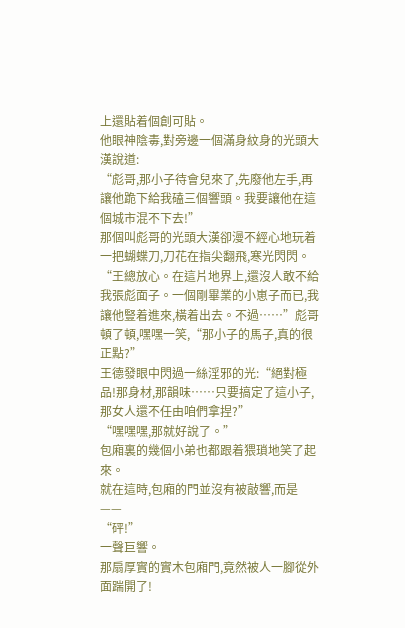上還貼着個創可貼。
他眼神陰毒,對旁邊一個滿身紋身的光頭大漢說道:
“彪哥,那小子待會兒來了,先廢他左手,再讓他跪下給我磕三個響頭。我要讓他在這個城市混不下去!”
那個叫彪哥的光頭大漢卻漫不經心地玩着一把蝴蝶刀,刀花在指尖翻飛,寒光閃閃。
“王總放心。在這片地界上,還沒人敢不給我張彪面子。一個剛畢業的小崽子而已,我讓他豎着進來,橫着出去。不過……”彪哥頓了頓,嘿嘿一笑,“那小子的馬子,真的很正點?”
王德發眼中閃過一絲淫邪的光:“絕對極品!那身材,那韻味……只要搞定了這小子,那女人還不任由咱們拿捏?”
“嘿嘿嘿,那就好說了。”
包廂裏的幾個小弟也都跟着猥瑣地笑了起來。
就在這時,包廂的門並沒有被敲響,而是——
“砰!”
一聲巨響。
那扇厚實的實木包廂門,竟然被人一腳從外面踹開了!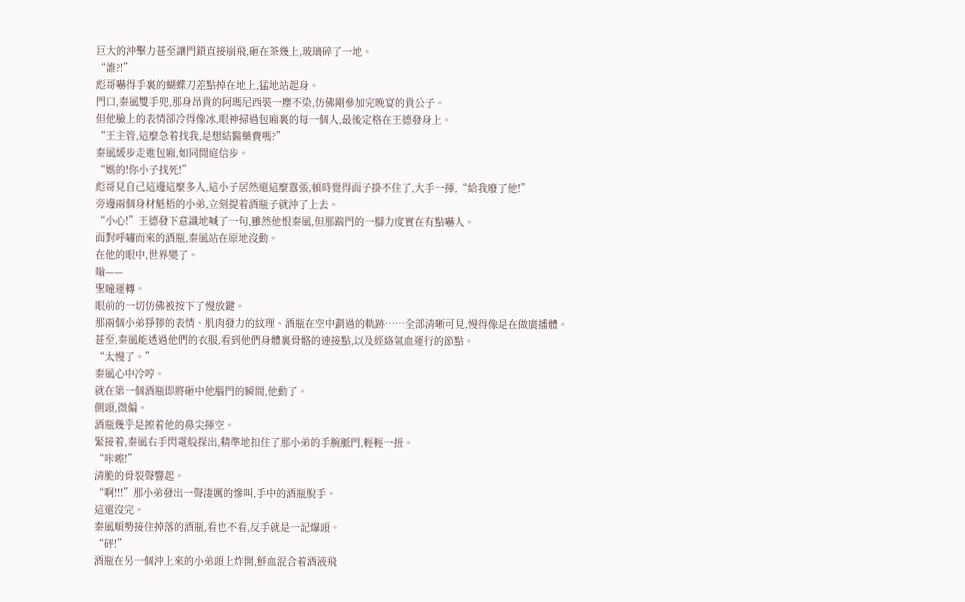巨大的沖擊力甚至讓門鎖直接崩飛,砸在茶幾上,玻璃碎了一地。
“誰?!”
彪哥嚇得手裏的蝴蝶刀差點掉在地上,猛地站起身。
門口,秦風雙手兜,那身昂貴的阿瑪尼西裝一塵不染,仿佛剛參加完晚宴的貴公子。
但他臉上的表情卻冷得像冰,眼神掃過包廂裏的每一個人,最後定格在王德發身上。
“王主管,這麼急着找我,是想結醫藥費嗎?”
秦風緩步走進包廂,如同閒庭信步。
“媽的!你小子找死!”
彪哥見自己這邊這麼多人,這小子居然還這麼囂張,頓時覺得面子掛不住了,大手一揮,“給我廢了他!”
旁邊兩個身材魁梧的小弟,立刻提着酒瓶子就沖了上去。
“小心!”王德發下意識地喊了一句,雖然他恨秦風,但那踹門的一腳力度實在有點嚇人。
面對呼嘯而來的酒瓶,秦風站在原地沒動。
在他的眼中,世界變了。
嗡——
聖瞳運轉。
眼前的一切仿佛被按下了慢放鍵。
那兩個小弟猙獰的表情、肌肉發力的紋理、酒瓶在空中劃過的軌跡……全部清晰可見,慢得像是在做廣播體。
甚至,秦風能透過他們的衣服,看到他們身體裏骨骼的連接點,以及經絡氣血運行的節點。
“太慢了。”
秦風心中冷哼。
就在第一個酒瓶即將砸中他腦門的瞬間,他動了。
側頭,微偏。
酒瓶幾乎是擦着他的鼻尖揮空。
緊接着,秦風右手閃電般探出,精準地扣住了那小弟的手腕脈門,輕輕一扭。
“咔嚓!”
清脆的骨裂聲響起。
“啊!!!”那小弟發出一聲淒厲的慘叫,手中的酒瓶脫手。
這還沒完。
秦風順勢接住掉落的酒瓶,看也不看,反手就是一記爆頭。
“砰!”
酒瓶在另一個沖上來的小弟頭上炸開,鮮血混合着酒液飛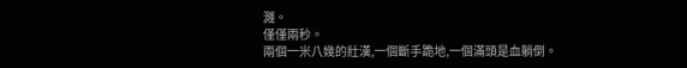濺。
僅僅兩秒。
兩個一米八幾的壯漢,一個斷手跪地,一個滿頭是血躺倒。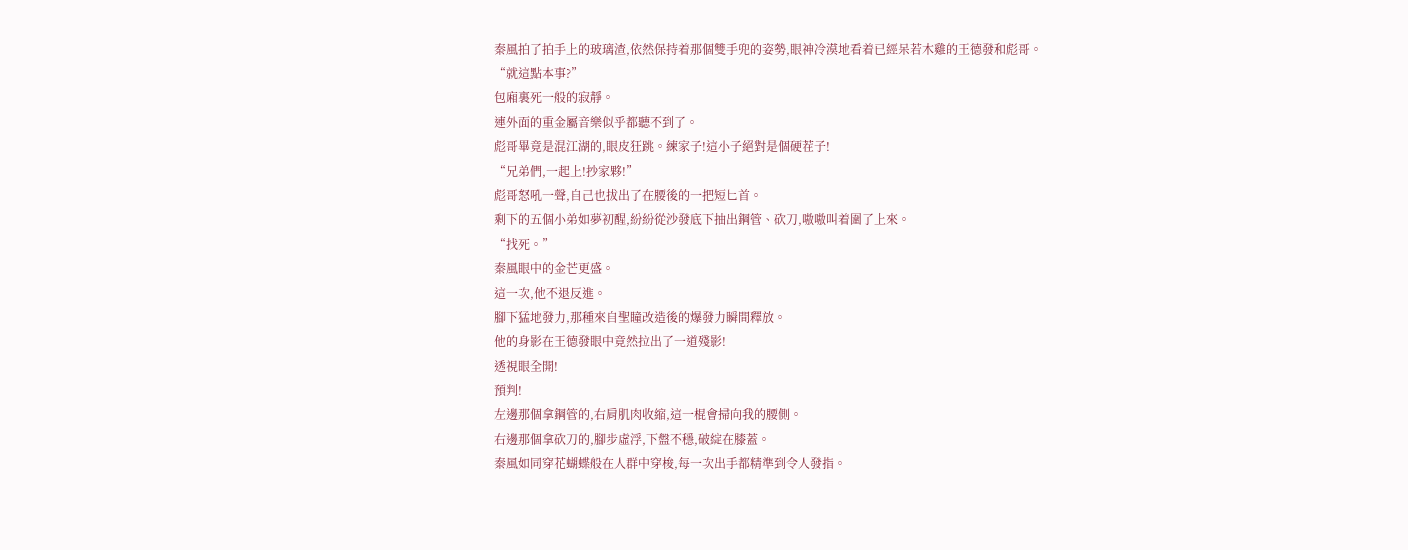秦風拍了拍手上的玻璃渣,依然保持着那個雙手兜的姿勢,眼神冷漠地看着已經呆若木雞的王德發和彪哥。
“就這點本事?”
包廂裏死一般的寂靜。
連外面的重金屬音樂似乎都聽不到了。
彪哥畢竟是混江湖的,眼皮狂跳。練家子!這小子絕對是個硬茬子!
“兄弟們,一起上!抄家夥!”
彪哥怒吼一聲,自己也拔出了在腰後的一把短匕首。
剩下的五個小弟如夢初醒,紛紛從沙發底下抽出鋼管、砍刀,嗷嗷叫着圍了上來。
“找死。”
秦風眼中的金芒更盛。
這一次,他不退反進。
腳下猛地發力,那種來自聖瞳改造後的爆發力瞬間釋放。
他的身影在王德發眼中竟然拉出了一道殘影!
透視眼全開!
預判!
左邊那個拿鋼管的,右肩肌肉收縮,這一棍會掃向我的腰側。
右邊那個拿砍刀的,腳步虛浮,下盤不穩,破綻在膝蓋。
秦風如同穿花蝴蝶般在人群中穿梭,每一次出手都精準到令人發指。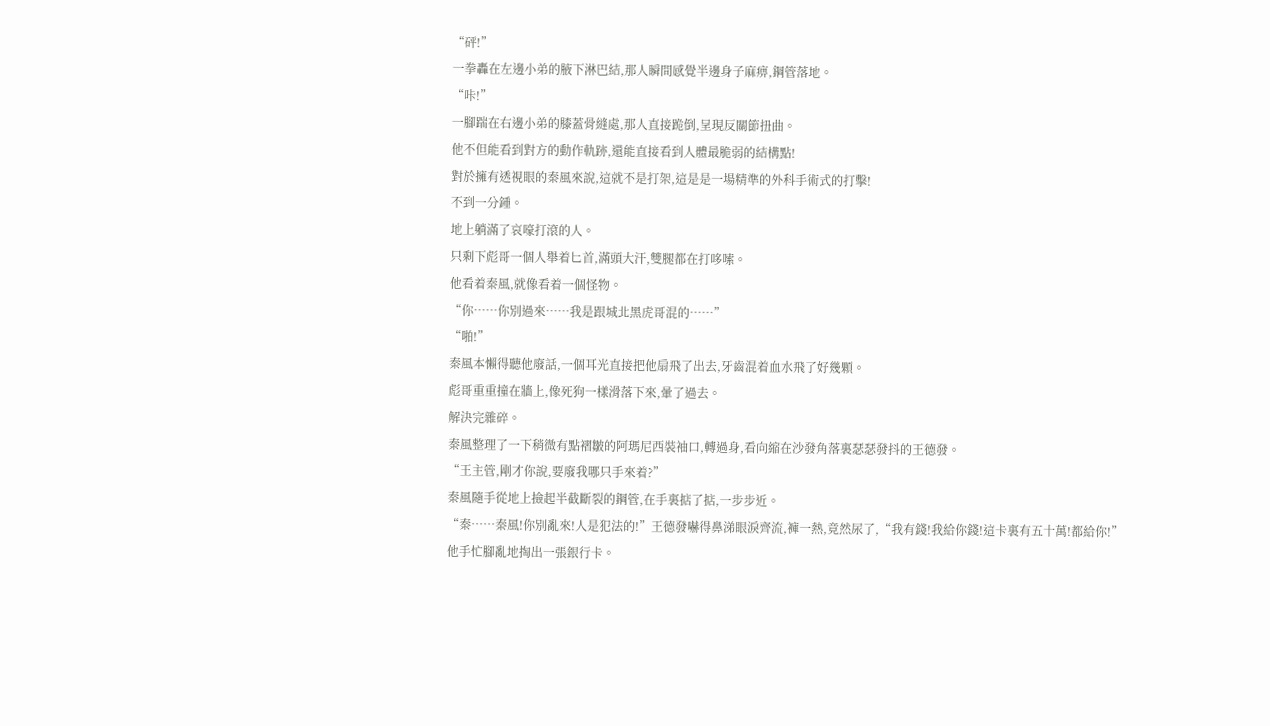“砰!”
一拳轟在左邊小弟的腋下淋巴結,那人瞬間感覺半邊身子麻痹,鋼管落地。
“咔!”
一腳踹在右邊小弟的膝蓋骨縫處,那人直接跪倒,呈現反關節扭曲。
他不但能看到對方的動作軌跡,還能直接看到人體最脆弱的結構點!
對於擁有透視眼的秦風來說,這就不是打架,這是是一場精準的外科手術式的打擊!
不到一分鍾。
地上躺滿了哀嚎打滾的人。
只剩下彪哥一個人舉着匕首,滿頭大汗,雙腿都在打哆嗦。
他看着秦風,就像看着一個怪物。
“你……你別過來……我是跟城北黑虎哥混的……”
“啪!”
秦風本懶得聽他廢話,一個耳光直接把他扇飛了出去,牙齒混着血水飛了好幾顆。
彪哥重重撞在牆上,像死狗一樣滑落下來,暈了過去。
解決完雜碎。
秦風整理了一下稍微有點褶皺的阿瑪尼西裝袖口,轉過身,看向縮在沙發角落裏瑟瑟發抖的王德發。
“王主管,剛才你說,要廢我哪只手來着?”
秦風隨手從地上撿起半截斷裂的鋼管,在手裏掂了掂,一步步近。
“秦……秦風!你別亂來!人是犯法的!”王德發嚇得鼻涕眼淚齊流,褲一熱,竟然尿了,“我有錢!我給你錢!這卡裏有五十萬!都給你!”
他手忙腳亂地掏出一張銀行卡。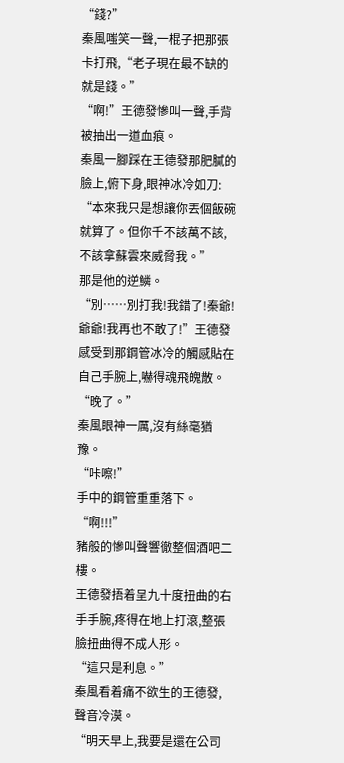“錢?”
秦風嗤笑一聲,一棍子把那張卡打飛,“老子現在最不缺的就是錢。”
“啊!”王德發慘叫一聲,手背被抽出一道血痕。
秦風一腳踩在王德發那肥膩的臉上,俯下身,眼神冰冷如刀:
“本來我只是想讓你丟個飯碗就算了。但你千不該萬不該,不該拿蘇雲來威脅我。”
那是他的逆鱗。
“別……別打我!我錯了!秦爺!爺爺!我再也不敢了!”王德發感受到那鋼管冰冷的觸感貼在自己手腕上,嚇得魂飛魄散。
“晚了。”
秦風眼神一厲,沒有絲毫猶豫。
“咔嚓!”
手中的鋼管重重落下。
“啊!!!”
豬般的慘叫聲響徹整個酒吧二樓。
王德發捂着呈九十度扭曲的右手手腕,疼得在地上打滾,整張臉扭曲得不成人形。
“這只是利息。”
秦風看着痛不欲生的王德發,聲音冷漠。
“明天早上,我要是還在公司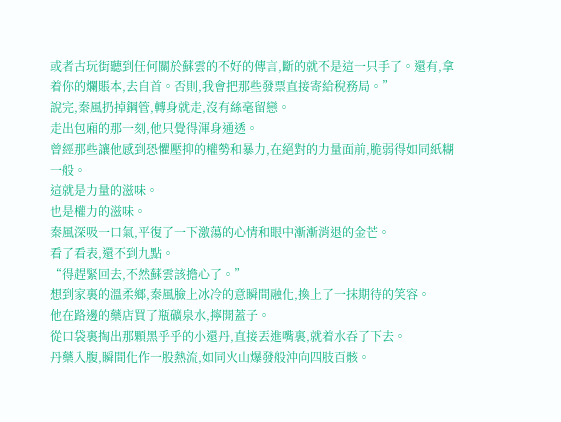或者古玩街聽到任何關於蘇雲的不好的傳言,斷的就不是這一只手了。還有,拿着你的爛賬本,去自首。否則,我會把那些發票直接寄給稅務局。”
說完,秦風扔掉鋼管,轉身就走,沒有絲毫留戀。
走出包廂的那一刻,他只覺得渾身通透。
曾經那些讓他感到恐懼壓抑的權勢和暴力,在絕對的力量面前,脆弱得如同紙糊一般。
這就是力量的滋味。
也是權力的滋味。
秦風深吸一口氣,平復了一下激蕩的心情和眼中漸漸消退的金芒。
看了看表,還不到九點。
“得趕緊回去,不然蘇雲該擔心了。”
想到家裏的溫柔鄉,秦風臉上冰冷的意瞬間融化,換上了一抹期待的笑容。
他在路邊的藥店買了瓶礦泉水,擰開蓋子。
從口袋裏掏出那顆黑乎乎的小還丹,直接丟進嘴裏,就着水吞了下去。
丹藥入腹,瞬間化作一股熱流,如同火山爆發般沖向四肢百骸。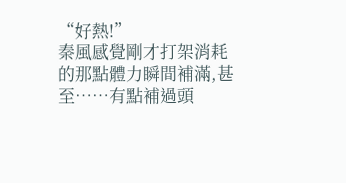“好熱!”
秦風感覺剛才打架消耗的那點體力瞬間補滿,甚至……有點補過頭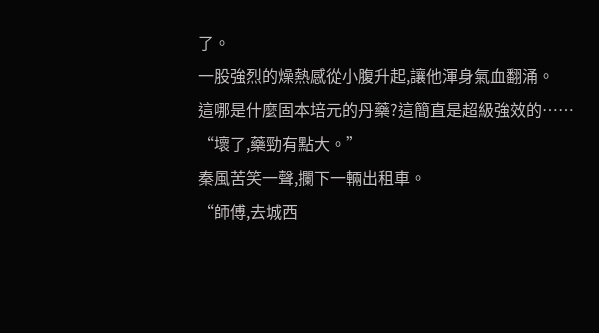了。
一股強烈的燥熱感從小腹升起,讓他渾身氣血翻涌。
這哪是什麼固本培元的丹藥?這簡直是超級強效的……
“壞了,藥勁有點大。”
秦風苦笑一聲,攔下一輛出租車。
“師傅,去城西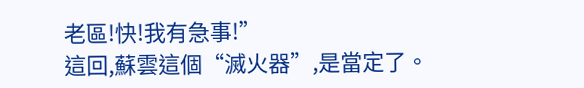老區!快!我有急事!”
這回,蘇雲這個“滅火器”,是當定了。